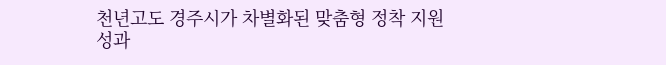천년고도 경주시가 차별화된 맞춤형 정착 지원 성과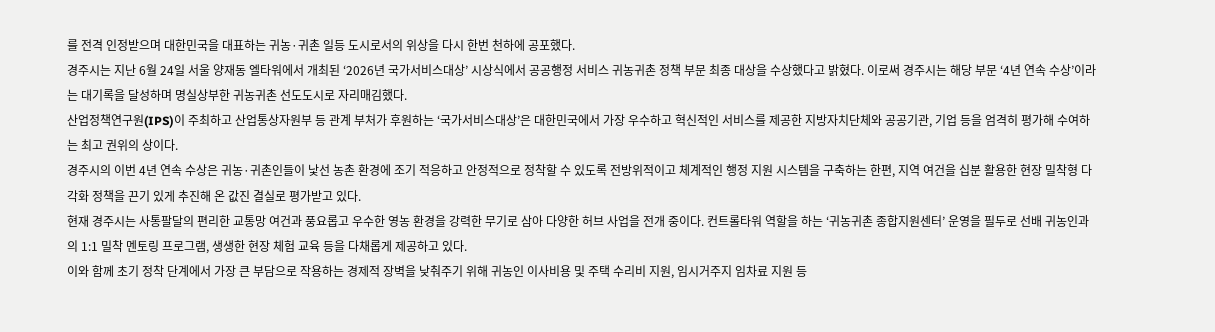를 전격 인정받으며 대한민국을 대표하는 귀농·귀촌 일등 도시로서의 위상을 다시 한번 천하에 공포했다.
경주시는 지난 6월 24일 서울 양재동 엘타워에서 개최된 ‘2026년 국가서비스대상’ 시상식에서 공공행정 서비스 귀농귀촌 정책 부문 최종 대상을 수상했다고 밝혔다. 이로써 경주시는 해당 부문 ‘4년 연속 수상’이라는 대기록을 달성하며 명실상부한 귀농귀촌 선도도시로 자리매김했다.
산업정책연구원(IPS)이 주최하고 산업통상자원부 등 관계 부처가 후원하는 ‘국가서비스대상’은 대한민국에서 가장 우수하고 혁신적인 서비스를 제공한 지방자치단체와 공공기관, 기업 등을 엄격히 평가해 수여하는 최고 권위의 상이다.
경주시의 이번 4년 연속 수상은 귀농·귀촌인들이 낯선 농촌 환경에 조기 적응하고 안정적으로 정착할 수 있도록 전방위적이고 체계적인 행정 지원 시스템을 구축하는 한편, 지역 여건을 십분 활용한 현장 밀착형 다각화 정책을 끈기 있게 추진해 온 값진 결실로 평가받고 있다.
현재 경주시는 사통팔달의 편리한 교통망 여건과 풍요롭고 우수한 영농 환경을 강력한 무기로 삼아 다양한 허브 사업을 전개 중이다. 컨트롤타워 역할을 하는 ‘귀농귀촌 종합지원센터’ 운영을 필두로 선배 귀농인과의 1:1 밀착 멘토링 프로그램, 생생한 현장 체험 교육 등을 다채롭게 제공하고 있다.
이와 함께 초기 정착 단계에서 가장 큰 부담으로 작용하는 경제적 장벽을 낮춰주기 위해 귀농인 이사비용 및 주택 수리비 지원, 임시거주지 임차료 지원 등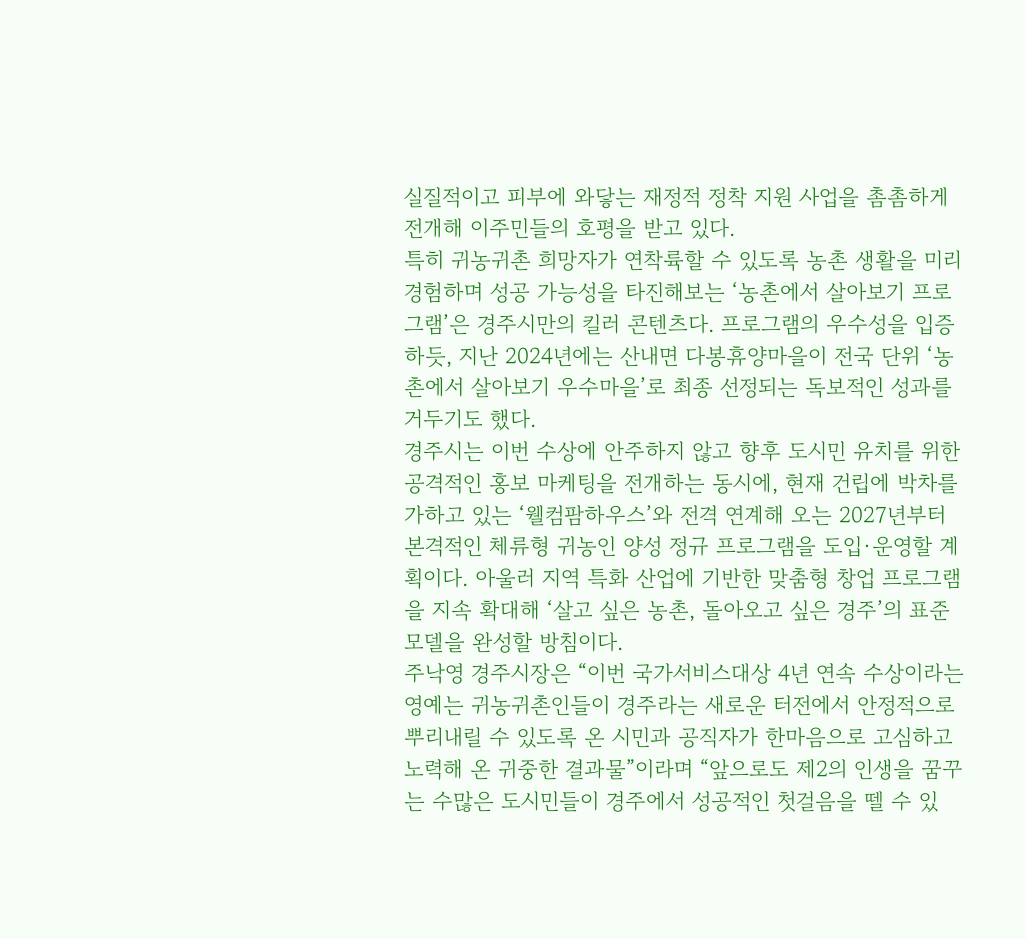실질적이고 피부에 와닿는 재정적 정착 지원 사업을 촘촘하게 전개해 이주민들의 호평을 받고 있다.
특히 귀농귀촌 희망자가 연착륙할 수 있도록 농촌 생활을 미리 경험하며 성공 가능성을 타진해보는 ‘농촌에서 살아보기 프로그램’은 경주시만의 킬러 콘텐츠다. 프로그램의 우수성을 입증하듯, 지난 2024년에는 산내면 다봉휴양마을이 전국 단위 ‘농촌에서 살아보기 우수마을’로 최종 선정되는 독보적인 성과를 거두기도 했다.
경주시는 이번 수상에 안주하지 않고 향후 도시민 유치를 위한 공격적인 홍보 마케팅을 전개하는 동시에, 현재 건립에 박차를 가하고 있는 ‘웰컴팜하우스’와 전격 연계해 오는 2027년부터 본격적인 체류형 귀농인 양성 정규 프로그램을 도입·운영할 계획이다. 아울러 지역 특화 산업에 기반한 맞춤형 창업 프로그램을 지속 확대해 ‘살고 싶은 농촌, 돌아오고 싶은 경주’의 표준 모델을 완성할 방침이다.
주낙영 경주시장은 “이번 국가서비스대상 4년 연속 수상이라는 영예는 귀농귀촌인들이 경주라는 새로운 터전에서 안정적으로 뿌리내릴 수 있도록 온 시민과 공직자가 한마음으로 고심하고 노력해 온 귀중한 결과물”이라며 “앞으로도 제2의 인생을 꿈꾸는 수많은 도시민들이 경주에서 성공적인 첫걸음을 뗄 수 있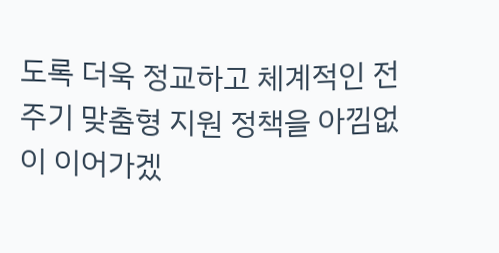도록 더욱 정교하고 체계적인 전주기 맞춤형 지원 정책을 아낌없이 이어가겠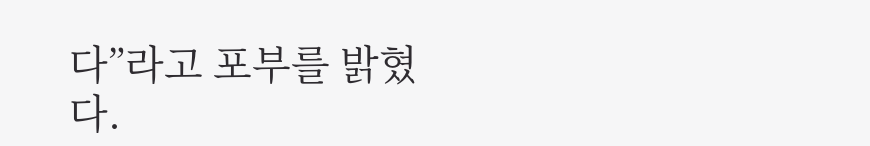다”라고 포부를 밝혔다.